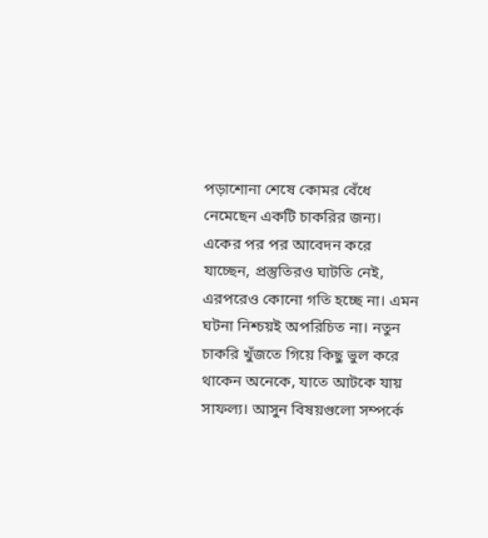পড়াশোনা শেষে কোমর বেঁধে নেমেছেন একটি চাকরির জন্য। একের পর পর আবেদন করে যাচ্ছেন, প্রস্তুতিরও ঘাটতি নেই, এরপরেও কোনো গতি হচ্ছে না। এমন ঘটনা নিশ্চয়ই অপরিচিত না। নতুন চাকরি খুঁজতে গিয়ে কিছু ভুল করে থাকেন অনেকে, যাতে আটকে যায় সাফল্য। আসুন বিষয়গুলো সম্পর্কে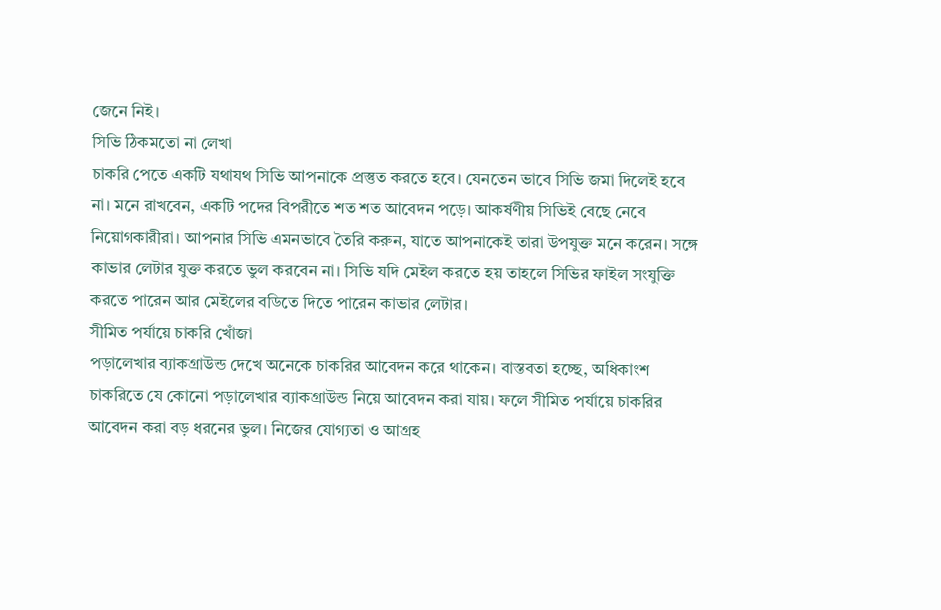জেনে নিই।
সিভি ঠিকমতো না লেখা
চাকরি পেতে একটি যথাযথ সিভি আপনাকে প্রস্তুত করতে হবে। যেনতেন ভাবে সিভি জমা দিলেই হবে না। মনে রাখবেন, একটি পদের বিপরীতে শত শত আবেদন পড়ে। আকর্ষণীয় সিভিই বেছে নেবে নিয়োগকারীরা। আপনার সিভি এমনভাবে তৈরি করুন, যাতে আপনাকেই তারা উপযুক্ত মনে করেন। সঙ্গে কাভার লেটার যুক্ত করতে ভুল করবেন না। সিভি যদি মেইল করতে হয় তাহলে সিভির ফাইল সংযুক্তি করতে পারেন আর মেইলের বডিতে দিতে পারেন কাভার লেটার।
সীমিত পর্যায়ে চাকরি খোঁজা
পড়ালেখার ব্যাকগ্রাউন্ড দেখে অনেকে চাকরির আবেদন করে থাকেন। বাস্তবতা হচ্ছে, অধিকাংশ চাকরিতে যে কোনো পড়ালেখার ব্যাকগ্রাউন্ড নিয়ে আবেদন করা যায়। ফলে সীমিত পর্যায়ে চাকরির আবেদন করা বড় ধরনের ভুল। নিজের যোগ্যতা ও আগ্রহ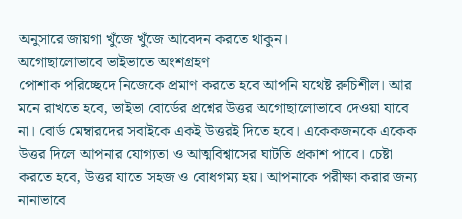অনুসারে জায়গা খুঁজে খুঁজে আবেদন করতে থাকুন।
অগোছালোভাবে ভাইভাতে অংশগ্রহণ
পোশাক পরিচ্ছেদে নিজেকে প্রমাণ করতে হবে আপনি যথেষ্ট রুচিশীল। আর মনে রাখতে হবে, ভাইভা বোর্ডের প্রশ্নের উত্তর অগোছালোভাবে দেওয়া যাবে না। বোর্ড মেম্বারদের সবাইকে একই উত্তরই দিতে হবে। একেকজনকে একেক উত্তর দিলে আপনার যোগ্যতা ও আত্মবিশ্বাসের ঘাটতি প্রকাশ পাবে। চেষ্টা করতে হবে, উত্তর যাতে সহজ ও বোধগম্য হয়। আপনাকে পরীক্ষা করার জন্য নানাভাবে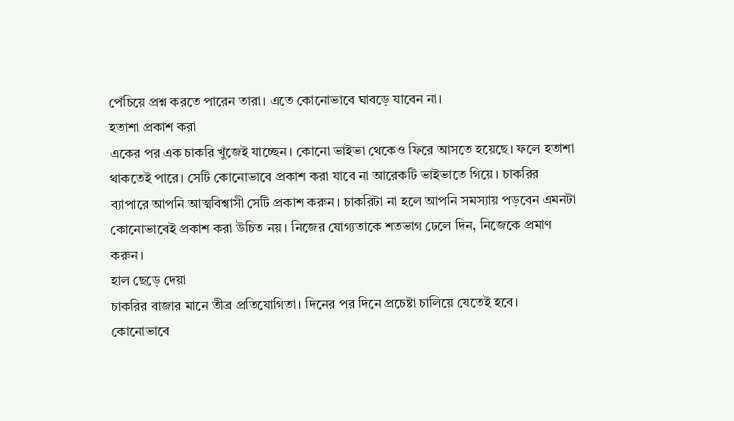পেঁচিয়ে প্রশ্ন করতে পারেন তারা। এতে কোনোভাবে ঘাবড়ে যাবেন না।
হতাশা প্রকাশ করা
একের পর এক চাকরি খুঁজেই যাচ্ছেন। কোনো ভাইভা থেকেও ফিরে আসতে হয়েছে। ফলে হতাশা থাকতেই পারে। সেটি কোনোভাবে প্রকাশ করা যাবে না আরেকটি ভাইভাতে গিয়ে। চাকরির ব্যাপারে আপনি আত্মবিশ্বাসী সেটি প্রকাশ করুন। চাকরিটা না হলে আপনি সমস্যায় পড়বেন এমনটা কোনোভাবেই প্রকাশ করা উচিত নয়। নিজের যোগ্যতাকে শতভাগ ঢেলে দিন, নিজেকে প্রমাণ করুন।
হাল ছেড়ে দেয়া
চাকরির বাজার মানে তীব্র প্রতিযোগিতা। দিনের পর দিনে প্রচেষ্টা চালিয়ে যেতেই হবে। কোনোভাবে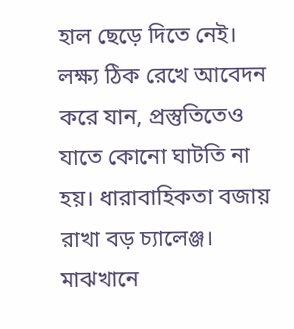হাল ছেড়ে দিতে নেই। লক্ষ্য ঠিক রেখে আবেদন করে যান, প্রস্তুতিতেও যাতে কোনো ঘাটতি না হয়। ধারাবাহিকতা বজায় রাখা বড় চ্যালেঞ্জ। মাঝখানে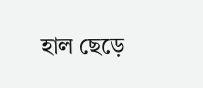হাল ছেড়ে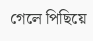গেলে পিছিয়ে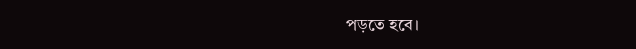পড়তে হবে।